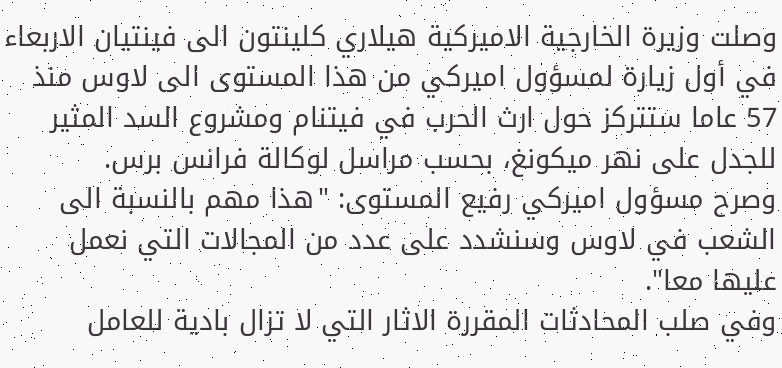وصلت وزيرة الخارجية الاميركية هيلاري كلينتون الى فينتيان الاربعاء في أول زيارة لمسؤول اميركي من هذا المستوى الى لاوس منذ 57 عاما ستتركز حول ارث الحرب في فيتنام ومشروع السد المثير للجدل على نهر ميكونغ، بحسب مراسل لوكالة فرانس برس.
وصرح مسؤول اميركي رفيع المستوى: "هذا مهم بالنسبة الى الشعب في لاوس وسنشدد على عدد من المجالات التي نعمل عليها معا".
وفي صلب المحادثات المقررة الاثار التي لا تزال بادية للعامل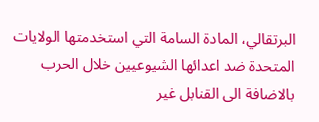البرتقالي، المادة السامة التي استخدمتها الولايات المتحدة ضد اعدائها الشيوعيين خلال الحرب بالاضافة الى القنابل غير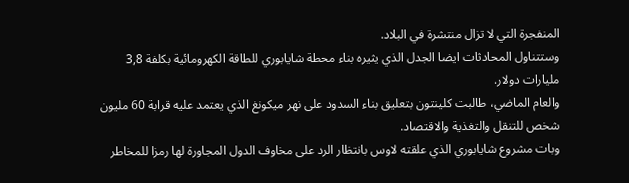المنفجرة التي لا تزال منتشرة في البلاد.
وستتناول المحادثات ايضا الجدل الذي يثيره بناء محطة شايابوري للطاقة الكهرومائية بكلفة 3,8 مليارات دولار.
والعام الماضي، طالبت كلينتون بتعليق بناء السدود على نهر ميكونغ الذي يعتمد عليه قرابة 60 مليون شخص للتنقل والتغذية والاقتصاد.
وبات مشروع شايابوري الذي علقته لاوس بانتظار الرد على مخاوف الدول المجاورة لها رمزا للمخاطر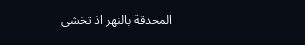المحدقة بالنهر اذ تخشى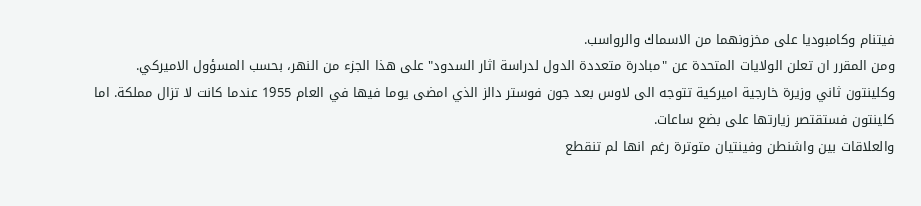فيتنام وكامبوديا على مخزونهما من الاسماك والرواسب.
ومن المقرر ان تعلن الولايات المتحدة عن "مبادرة متعددة الدول لدراسة اثار السدود" على هذا الجزء من النهر، بحسب المسؤول الاميركي.
وكلينتون ثاني وزيرة خارجية اميركية تتوجه الى لاوس بعد جون فوستر دالز الذي امضى يوما فيها في العام 1955 عندما كانت لا تزال مملكة. اما كلينتون فستقتصر زيارتها على بضع ساعات.
والعلاقات بين واشنطن وفينتيان متوترة رغم انها لم تنقطع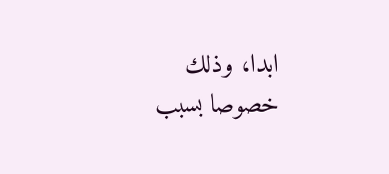ابدا، وذلك خصوصا بسبب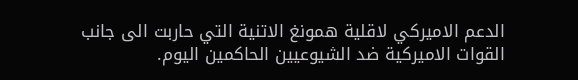الدعم الاميركي لاقلية همونغ الاتنية التي حاربت الى جانب القوات الاميركية ضد الشيوعيين الحاكمين اليوم.